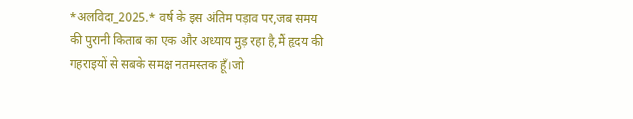*अलविदा_2025.* वर्ष के इस अंतिम पड़ाव पर,जब समय की पुरानी किताब का एक और अध्याय मुड़ रहा है,मैं हृदय की गहराइयों से सबके समक्ष नतमस्तक हूँ।जो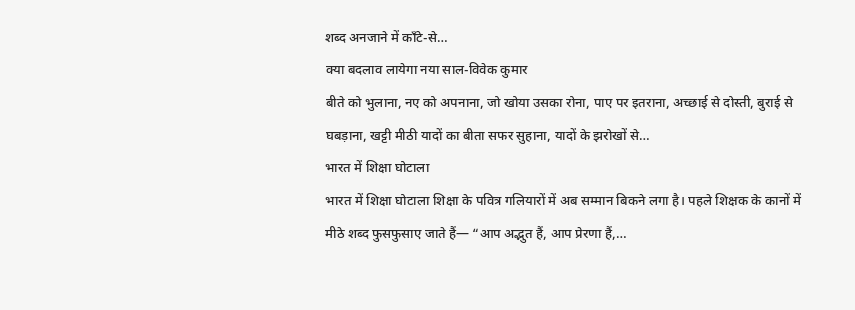शब्द अनजाने में काँटे-से…
क्या बदलाव लायेगा नया साल-विवेक कुमार
बीते को भुलाना, नए को अपनाना, जो खोया उसका रोना, पाए पर इतराना, अच्छाई से दोस्ती, बुराई से घबड़ाना, खट्टी मीठी यादों का बीता सफर सुहाना, यादों के झरोखों से…
भारत में शिक्षा घोटाला
भारत में शिक्षा घोटाला शिक्षा के पवित्र गलियारों में अब सम्मान बिकने लगा है। पहले शिक्षक के कानों में मीठे शब्द फुसफुसाए जाते हैं— “आप अद्भुत हैं, आप प्रेरणा हैं,…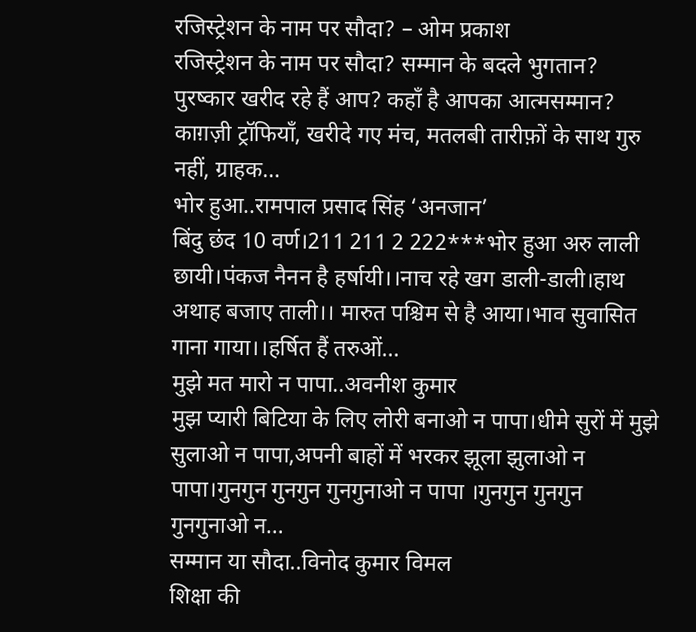रजिस्ट्रेशन के नाम पर सौदा? – ओम प्रकाश
रजिस्ट्रेशन के नाम पर सौदा? सम्मान के बदले भुगतान? पुरष्कार खरीद रहे हैं आप? कहाँ है आपका आत्मसम्मान? काग़ज़ी ट्रॉफियाँ, खरीदे गए मंच, मतलबी तारीफ़ों के साथ गुरु नहीं, ग्राहक…
भोर हुआ..रामपाल प्रसाद सिंह ‘अनजान’
बिंदु छंद 10 वर्ण।211 211 2 222***भोर हुआ अरु लाली छायी।पंकज नैनन है हर्षायी।।नाच रहे खग डाली-डाली।हाथ अथाह बजाए ताली।। मारुत पश्चिम से है आया।भाव सुवासित गाना गाया।।हर्षित हैं तरुओं…
मुझे मत मारो न पापा..अवनीश कुमार
मुझ प्यारी बिटिया के लिए लोरी बनाओ न पापा।धीमे सुरों में मुझे सुलाओ न पापा,अपनी बाहों में भरकर झूला झुलाओ न पापा।गुनगुन गुनगुन गुनगुनाओ न पापा ।गुनगुन गुनगुन गुनगुनाओ न…
सम्मान या सौदा..विनोद कुमार विमल
शिक्षा की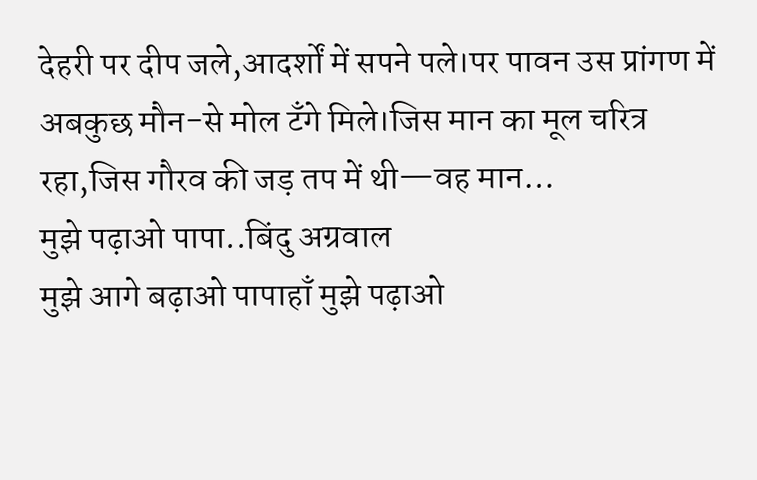देहरी पर दीप जले,आदर्शों में सपने पले।पर पावन उस प्रांगण में अबकुछ मौन-से मोल टँगे मिले।जिस मान का मूल चरित्र रहा,जिस गौरव की जड़ तप में थी—वह मान…
मुझे पढ़ाओ पापा..बिंदु अग्रवाल
मुझे आगे बढ़ाओ पापाहाँ मुझे पढ़ाओ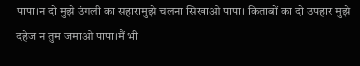पापा।न दो मुझे उंगली का सहारामुझे चलना सिखाओ पापा। किताबों का दो उपहार मुझे दहेज न तुम जमाओ पापा।मैं भी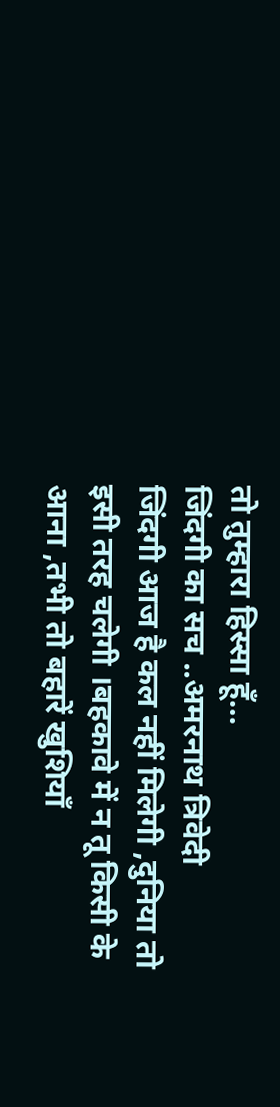तो तुम्हारा हिस्सा हूँ…
जिंदगी का सच ..अमरनाथ त्रिवेदी
जिंदगी आज है कल नहीं मिलेगी ,दुनिया तो इसी तरह चलेगी ।बहकावे में न तू किसी के आना ,तभी तो बहारें खुशियाँ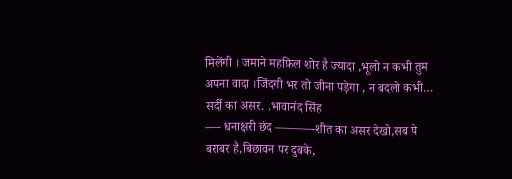मिलेंगी । जमाने महफ़िल शोर है ज्यादा ,भूलो न कभी तुम अपना वादा ।जिंदगी भर तो जीना पड़ेगा , न बदलो कभी…
सर्दी का असर. .भावानंद सिंह
—- धनाक्षरी छंद ———-शीत का असर देखो,सब पे बराबर है,बिछावन पर दुबके,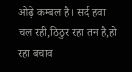ओढ़े कम्बल है। सर्द हवा चल रही,ठिठुर रहा तन है,हो रहा बचाव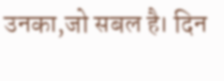उनका,जो सबल है। दिन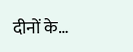दीनों के…